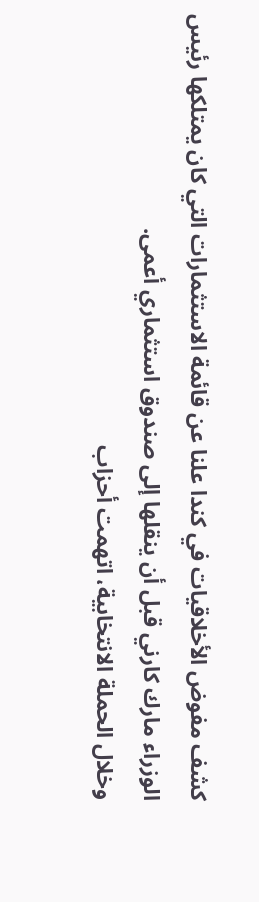كشف مفوض الأخلاقيات في كندا علنا عن قائمة الاستثمارات التي كان يمتلكها رئيس الوزراء مارك كارني قبل أن ينقلها إلى صندوق استثماري أعمى.
وخلال الحملة الانتخابية، اتهمت أحزاب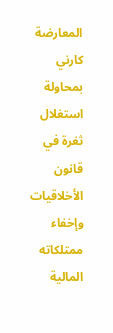المعارضة كارني بمحاولة استغلال ثغرة في قانون الأخلاقيات وإخفاء ممتلكاته المالية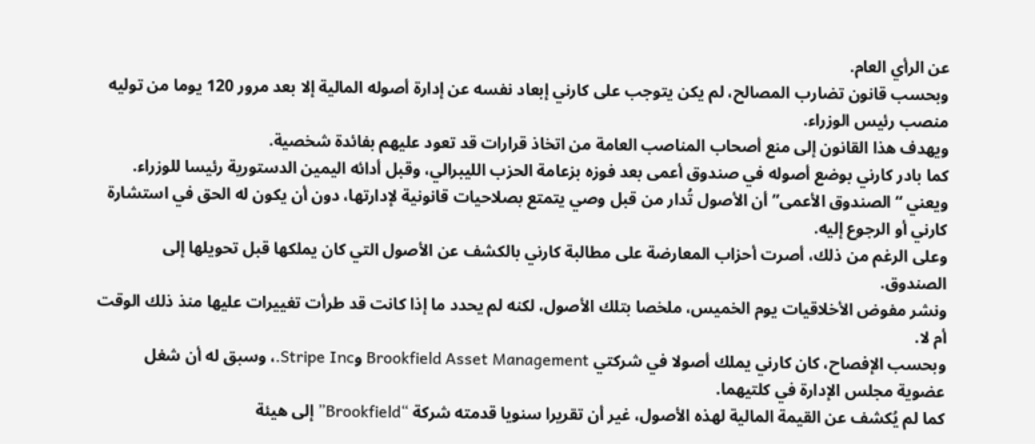عن الرأي العام.
وبحسب قانون تضارب المصالح، لم يكن يتوجب على كارني إبعاد نفسه عن إدارة أصوله المالية إلا بعد مرور 120 يوما من توليه منصب رئيس الوزراء.
ويهدف هذا القانون إلى منع أصحاب المناصب العامة من اتخاذ قرارات قد تعود عليهم بفائدة شخصية.
كما بادر كارني بوضع أصوله في صندوق أعمى بعد فوزه بزعامة الحزب الليبرالي، وقبل أدائه اليمين الدستورية رئيسا للوزراء.
ويعني “الصندوق الأعمى” أن الأصول تُدار من قبل وصي يتمتع بصلاحيات قانونية لإدارتها، دون أن يكون له الحق في استشارة كارني أو الرجوع إليه.
وعلى الرغم من ذلك، أصرت أحزاب المعارضة على مطالبة كارني بالكشف عن الأصول التي كان يملكها قبل تحويلها إلى الصندوق.
ونشر مفوض الأخلاقيات يوم الخميس، ملخصا بتلك الأصول، لكنه لم يحدد ما إذا كانت قد طرأت تغييرات عليها منذ ذلك الوقت أم لا.
وبحسب الإفصاح، كان كارني يملك أصولا في شركتي Brookfield Asset Management وStripe Inc.، وسبق له أن شغل عضوية مجلس الإدارة في كلتيهما.
كما لم يُكشف عن القيمة المالية لهذه الأصول، غير أن تقريرا سنويا قدمته شركة “Brookfield” إلى هيئة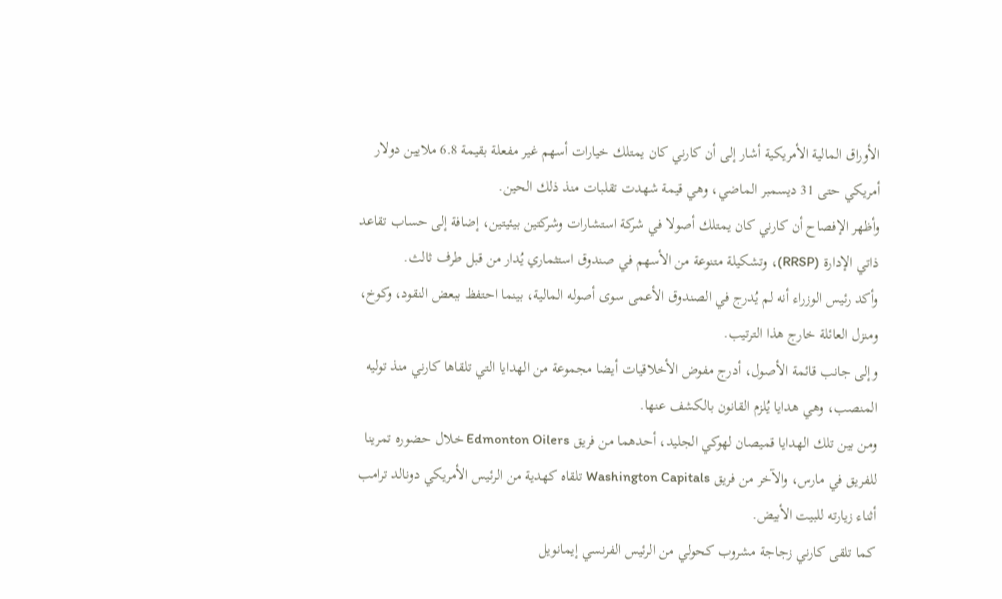الأوراق المالية الأمريكية أشار إلى أن كارني كان يمتلك خيارات أسهم غير مفعلة بقيمة 6.8 ملايين دولار أمريكي حتى 31 ديسمبر الماضي، وهي قيمة شهدت تقلبات منذ ذلك الحين.
وأظهر الإفصاح أن كارني كان يمتلك أصولا في شركة استشارات وشركتين بيئيتين، إضافة إلى حساب تقاعد ذاتي الإدارة (RRSP)، وتشكيلة متنوعة من الأسهم في صندوق استثماري يُدار من قبل طرف ثالث.
وأكد رئيس الوزراء أنه لم يُدرج في الصندوق الأعمى سوى أصوله المالية، بينما احتفظ ببعض النقود، وكوخ، ومنزل العائلة خارج هذا الترتيب.
وإلى جانب قائمة الأصول، أدرج مفوض الأخلاقيات أيضا مجموعة من الهدايا التي تلقاها كارني منذ توليه المنصب، وهي هدايا يُلزم القانون بالكشف عنها.
ومن بين تلك الهدايا قميصان لهوكي الجليد، أحدهما من فريق Edmonton Oilers خلال حضوره تمرينا للفريق في مارس، والآخر من فريق Washington Capitals تلقاه كهدية من الرئيس الأمريكي دونالد ترامب أثناء زيارته للبيت الأبيض.
كما تلقى كارني زجاجة مشروب كحولي من الرئيس الفرنسي إيمانويل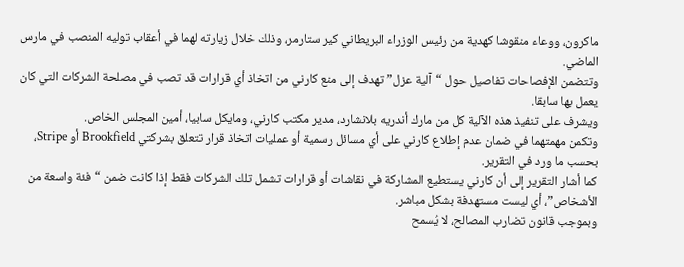ماكرون، ووعاء منقوشا كهدية من رئيس الوزراء البريطاني كير ستارمر، وذلك خلال زيارته لهما في أعقاب توليه المنصب في مارس الماضي.
وتتضمن الإفصاحات تفاصيل حول “آلية عزل” تهدف إلى منع كارني من اتخاذ أي قرارات قد تصب في مصلحة الشركات التي كان يعمل بها سابقا.
ويشرف على تنفيذ هذه الآلية كل من مارك أندريه بلانشارد، مدير مكتب كارني، ومايكل سابيا، أمين المجلس الخاص.
وتكمن مهمتهما في ضمان عدم إطلاع كارني على أي مسائل رسمية أو عمليات اتخاذ قرار تتعلق بشركتي Brookfield أو Stripe، بحسب ما ورد في التقرير.
كما أشار التقرير إلى أن كارني يستطيع المشاركة في نقاشات أو قرارات تشمل تلك الشركات فقط إذا كانت ضمن “فئة واسعة من الأشخاص”، أي ليست مستهدفة بشكل مباشر.
وبموجب قانون تضارب المصالح، لا يُسمح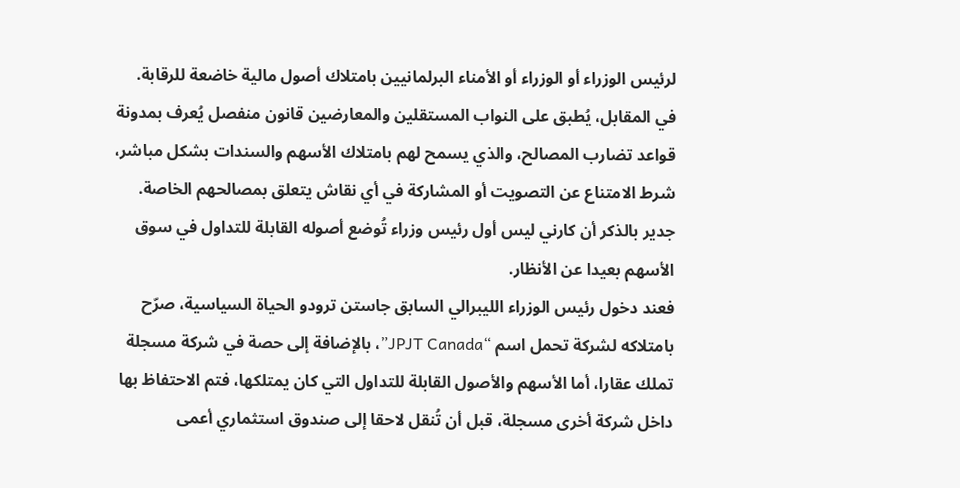لرئيس الوزراء أو الوزراء أو الأمناء البرلمانيين بامتلاك أصول مالية خاضعة للرقابة.
في المقابل، يُطبق على النواب المستقلين والمعارضين قانون منفصل يُعرف بمدونة قواعد تضارب المصالح، والذي يسمح لهم بامتلاك الأسهم والسندات بشكل مباشر، شرط الامتناع عن التصويت أو المشاركة في أي نقاش يتعلق بمصالحهم الخاصة.
جدير بالذكر أن كارني ليس أول رئيس وزراء تُوضع أصوله القابلة للتداول في سوق الأسهم بعيدا عن الأنظار.
فعند دخول رئيس الوزراء الليبرالي السابق جاستن ترودو الحياة السياسية، صرّح بامتلاكه لشركة تحمل اسم “JPJT Canada”، بالإضافة إلى حصة في شركة مسجلة تملك عقارا، أما الأسهم والأصول القابلة للتداول التي كان يمتلكها، فتم الاحتفاظ بها داخل شركة أخرى مسجلة، قبل أن تُنقل لاحقا إلى صندوق استثماري أعمى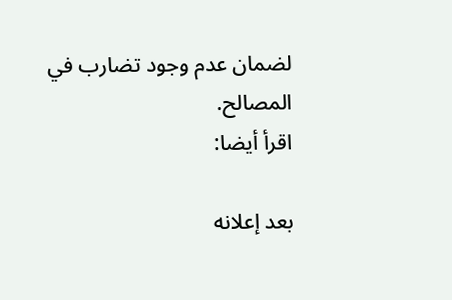لضمان عدم وجود تضارب في المصالح.
اقرأ أيضا:

بعد إعلانه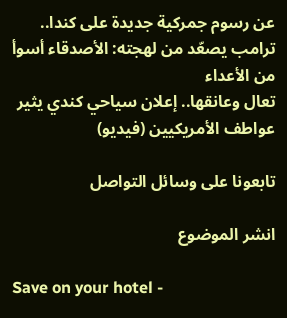عن رسوم جمركية جديدة على كندا.. ترامب يصعّد من لهجته: الأصدقاء أسوأ من الأعداء
تعال وعانقها.. إعلان سياحي كندي يثير عواطف الأمريكيين (فيديو)

تابعونا على وسائل التواصل

انشر الموضوع

Save on your hotel -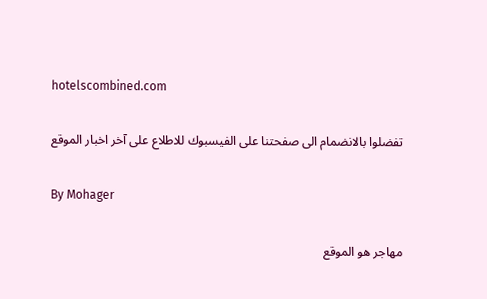hotelscombined.com

تفضلوا بالانضمام الى صفحتنا على الفيسبوك للاطلاع على آخر اخبار الموقع

By Mohager

مهاجر هو الموقع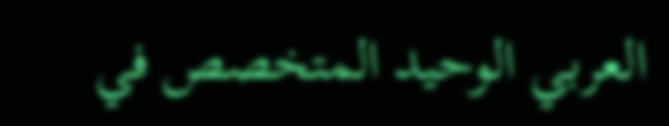العربي الوحيد المتخصص في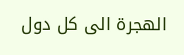الهجرة الى كل دول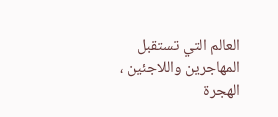العالم التي تستقبل المهاجرين واللاجئين ، الهجرة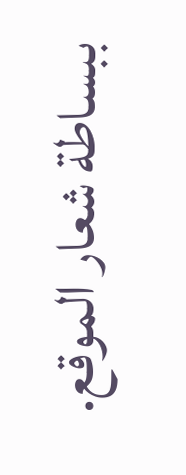ببساطة شعار الموقع.